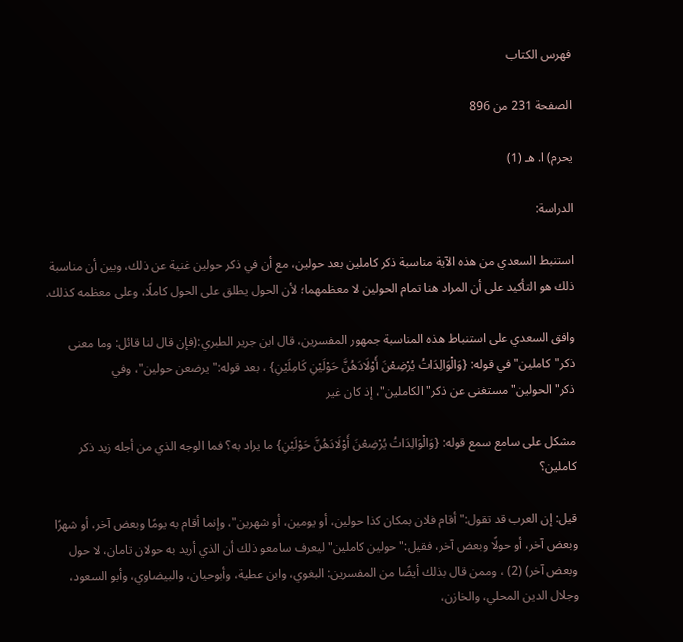فهرس الكتاب

الصفحة 231 من 896

يحرم) ا. هـ (1)

الدراسة:

استنبط السعدي من هذه الآية مناسبة ذكر كاملين بعد حولين، مع أن في ذكر حولين غنية عن ذلك، وبين أن مناسبة ذلك هو التأكيد على أن المراد هنا تمام الحولين لا معظمهما؛ لأن الحول يطلق على الحول كاملًا، وعلى معظمه كذلك.

وافق السعدي على استنباط هذه المناسبة جمهور المفسرين، قال ابن جرير الطبري:(فإن قال لنا قائل: وما معنى ذكر"كاملين"في قوله: {وَالْوَالِدَاتُ يُرْضِعْنَ أَوْلَادَهُنَّ حَوْلَيْنِ كَامِلَيْنِ} ، بعد قوله:"يرضعن حولين"، وفي ذكر"الحولين"مستغنى عن ذكر"الكاملين"، إذ كان غير

مشكل على سامع سمع قوله: {وَالْوَالِدَاتُ يُرْضِعْنَ أَوْلَادَهُنَّ حَوْلَيْنِ} ما يراد به؟ فما الوجه الذي من أجله زيد ذكر كاملين؟

قيل: إن العرب قد تقول:"أقام فلان بمكان كذا حولين، أو يومين، أو شهرين"، وإنما أقام به يومًا وبعض آخر، أو شهرًا وبعض آخر، أو حولًا وبعض آخر، فقيل:"حولين كاملين"ليعرف سامعو ذلك أن الذي أريد به حولان تامان، لا حول وبعض آخر) (2) ، وممن قال بذلك أيضًا من المفسرين: البغوي، وابن عطية، وأبوحيان، والبيضاوي، وأبو السعود، وجلال الدين المحلي، والخازن،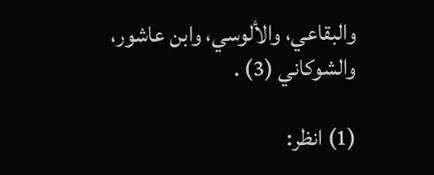والبقاعي، والألوسي، وابن عاشور، والشوكاني (3) .

(1) انظر: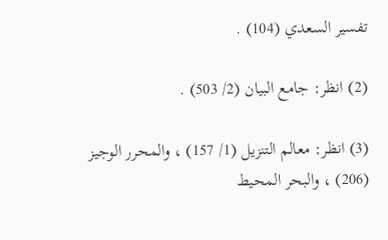تفسير السعدي (104) .

(2) انظر: جامع البيان (2/ 503) .

(3) انظر: معالم التنزيل (1/ 157) ، والمحرر الوجيز (206) ، والبحر المحيط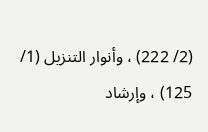(2/ 222) ، وأنوار التنزيل (1/ 125) ، وإرشاد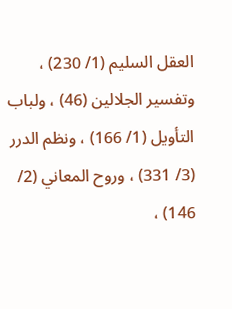العقل السليم (1/ 230) ، وتفسير الجلالين (46) ، ولباب التأويل (1/ 166) ، ونظم الدرر (3/ 331) ، وروح المعاني (2/ 146) ،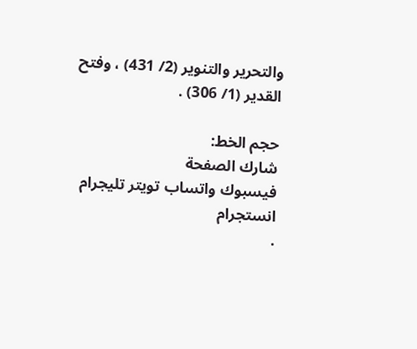والتحرير والتنوير (2/ 431) ، وفتح القدير (1/ 306) .

حجم الخط:
شارك الصفحة
فيسبوك واتساب تويتر تليجرام انستجرام
.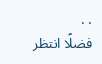. .
فضلًا انتظر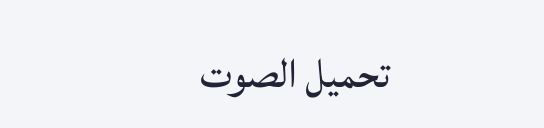تحميل الصوت